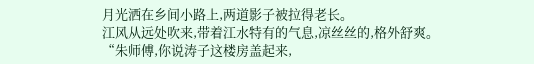月光洒在乡间小路上,两道影子被拉得老长。
江风从远处吹来,带着江水特有的气息,凉丝丝的,格外舒爽。
“朱师傅,你说涛子这楼房盖起来,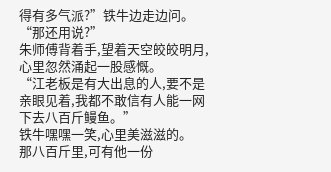得有多气派?”铁牛边走边问。
“那还用说?”
朱师傅背着手,望着天空皎皎明月,心里忽然涌起一股感慨。
“江老板是有大出息的人,要不是亲眼见着,我都不敢信有人能一网下去八百斤鳗鱼。”
铁牛嘿嘿一笑,心里美滋滋的。
那八百斤里,可有他一份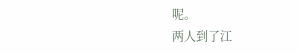呢。
两人到了江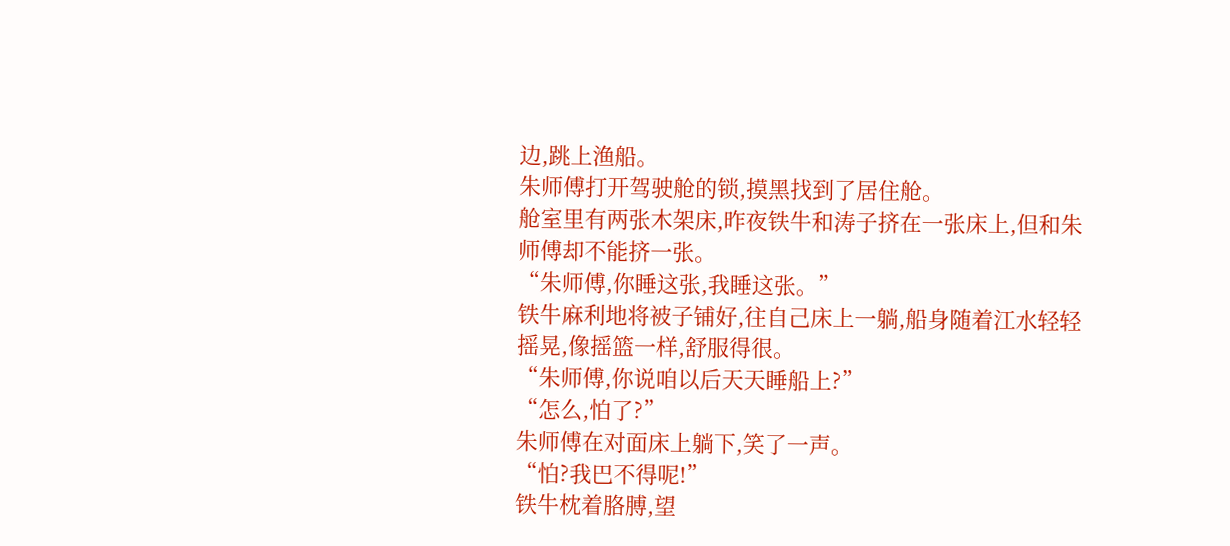边,跳上渔船。
朱师傅打开驾驶舱的锁,摸黑找到了居住舱。
舱室里有两张木架床,昨夜铁牛和涛子挤在一张床上,但和朱师傅却不能挤一张。
“朱师傅,你睡这张,我睡这张。”
铁牛麻利地将被子铺好,往自己床上一躺,船身随着江水轻轻摇晃,像摇篮一样,舒服得很。
“朱师傅,你说咱以后天天睡船上?”
“怎么,怕了?”
朱师傅在对面床上躺下,笑了一声。
“怕?我巴不得呢!”
铁牛枕着胳膊,望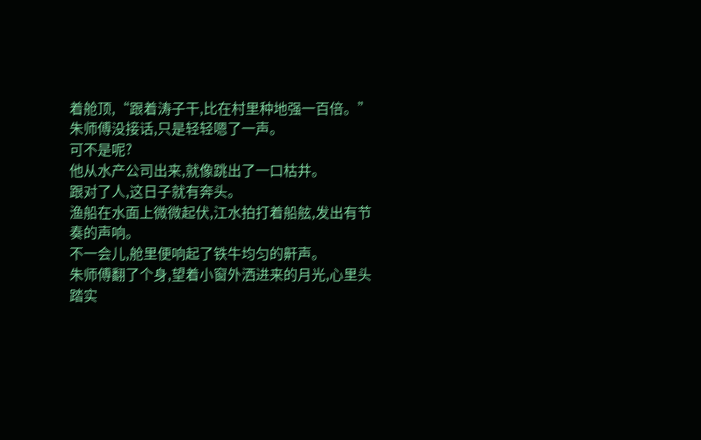着舱顶,“跟着涛子干,比在村里种地强一百倍。”
朱师傅没接话,只是轻轻嗯了一声。
可不是呢?
他从水产公司出来,就像跳出了一口枯井。
跟对了人,这日子就有奔头。
渔船在水面上微微起伏,江水拍打着船舷,发出有节奏的声响。
不一会儿,舱里便响起了铁牛均匀的鼾声。
朱师傅翻了个身,望着小窗外洒进来的月光,心里头踏实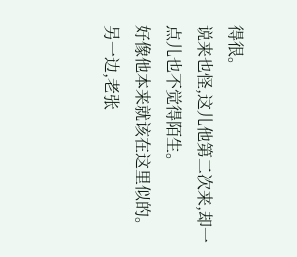得很。
说来也怪,这儿他第二次来,却一点儿也不觉得陌生。
好像他本来就该在这里似的。
另一边,老张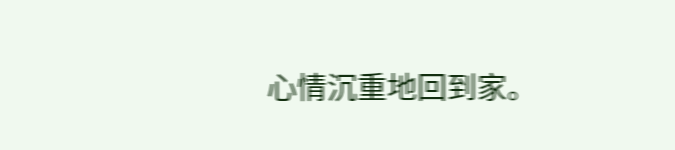心情沉重地回到家。